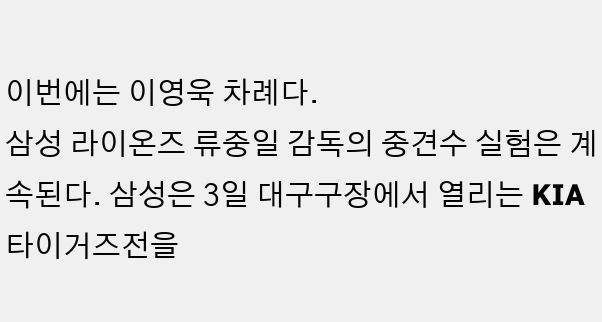이번에는 이영욱 차례다.
삼성 라이온즈 류중일 감독의 중견수 실험은 계속된다. 삼성은 3일 대구구장에서 열리는 KIA 타이거즈전을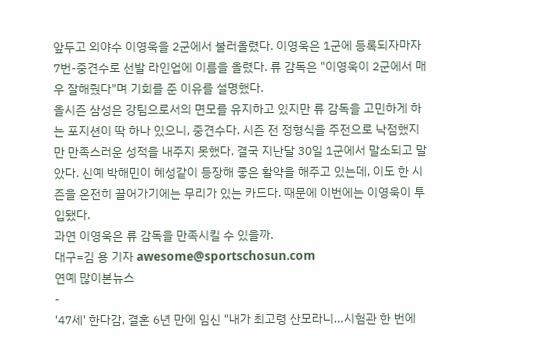앞두고 외야수 이영욱을 2군에서 불러올렸다. 이영욱은 1군에 등록되자마자 7번-중견수로 선발 라인업에 이름을 올렸다. 류 감독은 "이영욱이 2군에서 매우 잘해줬다"며 기회를 준 이유를 설명했다.
올시즌 삼성은 강팀으로서의 면모를 유지하고 있지만 류 감독을 고민하게 하는 포지션이 딱 하나 있으니, 중견수다. 시즌 전 정형식을 주전으로 낙점했지만 만족스러운 성적을 내주지 못했다. 결국 지난달 30일 1군에서 말소되고 말았다. 신예 박해민이 혜성같이 등장해 좋은 활약을 해주고 있는데, 이도 한 시즌을 온전히 끌어가기에는 무리가 있는 카드다. 때문에 이번에는 이영욱이 투입됐다.
과연 이영욱은 류 감독을 만족시킬 수 있을까.
대구=김 용 기자 awesome@sportschosun.com
연예 많이본뉴스
-
'47세' 한다감, 결혼 6년 만에 임신 "내가 최고령 산모라니…시험관 한 번에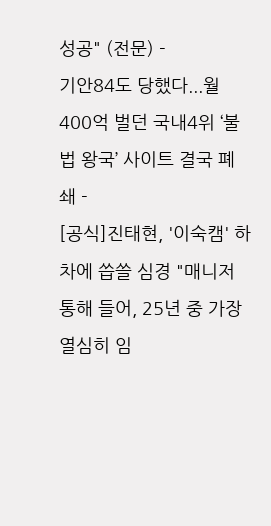성공" (전문) -
기안84도 당했다...월400억 벌던 국내4위 ‘불법 왕국’ 사이트 결국 폐쇄 -
[공식]진태현, '이숙캠' 하차에 씁쓸 심경 "매니저 통해 들어, 25년 중 가장 열심히 임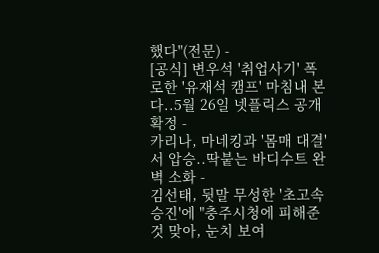했다"(전문) -
[공식] 변우석 '취업사기' 폭로한 '유재석 캠프' 마침내 본다..5월 26일 넷플릭스 공개 확정 -
카리나, 마네킹과 '몸매 대결'서 압승..딱붙는 바디수트 완벽 소화 -
김선태, 뒷말 무성한 '초고속 승진'에 "충주시청에 피해준 것 맞아, 눈치 보여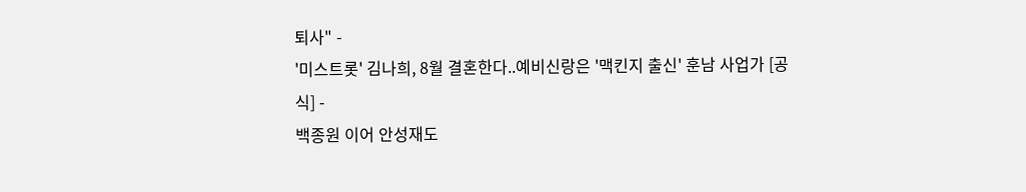퇴사" -
'미스트롯' 김나희, 8월 결혼한다..예비신랑은 '맥킨지 출신' 훈남 사업가 [공식] -
백종원 이어 안성재도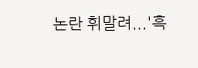논란 휘말려...'흑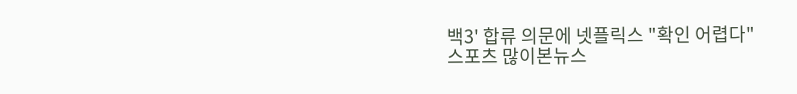백3' 합류 의문에 넷플릭스 "확인 어렵다"
스포츠 많이본뉴스